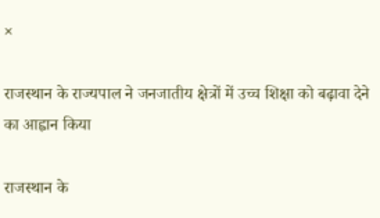×

राजस्थान के राज्यपाल ने जनजातीय क्षेत्रों में उच्च शिक्षा को बढ़ावा देने का आह्वान किया

राजस्थान के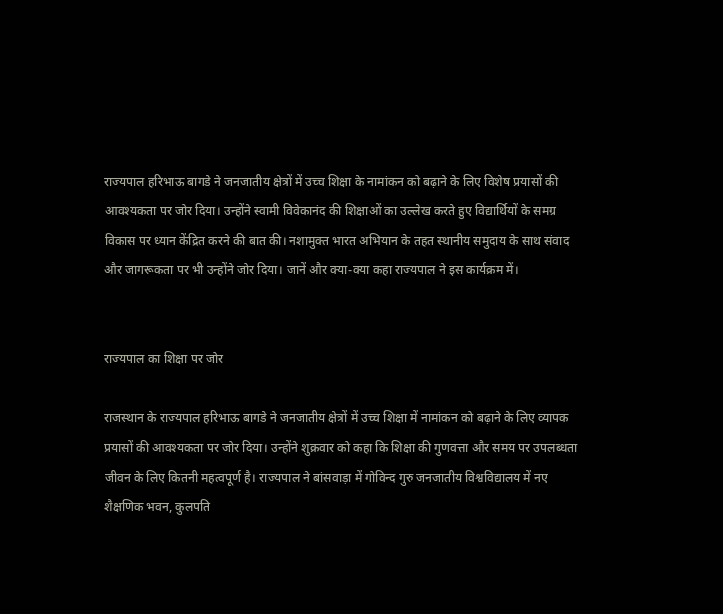राज्यपाल हरिभाऊ बागडे ने जनजातीय क्षेत्रों में उच्च शिक्षा के नामांकन को बढ़ाने के लिए विशेष प्रयासों की आवश्यकता पर जोर दिया। उन्होंने स्वामी विवेकानंद की शिक्षाओं का उल्लेख करते हुए विद्यार्थियों के समग्र विकास पर ध्यान केंद्रित करने की बात की। नशामुक्त भारत अभियान के तहत स्थानीय समुदाय के साथ संवाद और जागरूकता पर भी उन्होंने जोर दिया। जानें और क्या-क्या कहा राज्यपाल ने इस कार्यक्रम में।


राज्यपाल का शिक्षा पर जोर

राजस्थान के राज्यपाल हरिभाऊ बागडे ने जनजातीय क्षेत्रों में उच्च शिक्षा में नामांकन को बढ़ाने के लिए व्यापक प्रयासों की आवश्यकता पर जोर दिया। उन्होंने शुक्रवार को कहा कि शिक्षा की गुणवत्ता और समय पर उपलब्धता जीवन के लिए कितनी महत्वपूर्ण है। राज्यपाल ने बांसवाड़ा में गोविन्द गुरु जनजातीय विश्वविद्यालय में नए शैक्षणिक भवन, कुलपति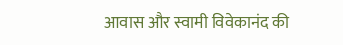आवास और स्वामी विवेकानंद की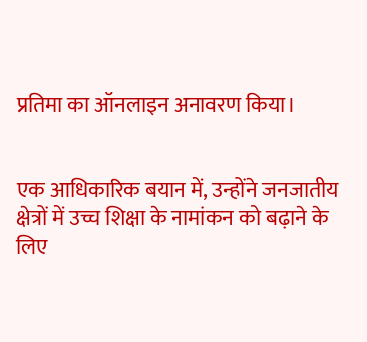प्रतिमा का ऑनलाइन अनावरण किया।


एक आधिकारिक बयान में, उन्होंने जनजातीय क्षेत्रों में उच्च शिक्षा के नामांकन को बढ़ाने के लिए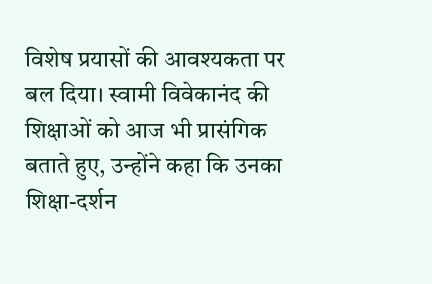विशेष प्रयासों की आवश्यकता पर बल दिया। स्वामी विवेकानंद की शिक्षाओं को आज भी प्रासंगिक बताते हुए, उन्होंने कहा कि उनका शिक्षा-दर्शन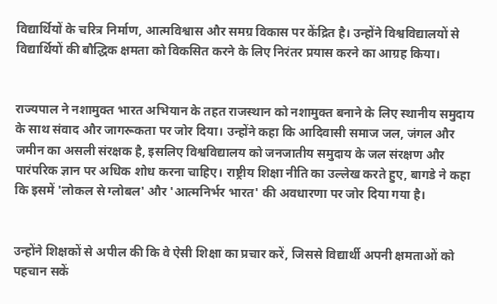विद्यार्थियों के चरित्र निर्माण, आत्मविश्वास और समग्र विकास पर केंद्रित है। उन्होंने विश्वविद्यालयों से विद्यार्थियों की बौद्धिक क्षमता को विकसित करने के लिए निरंतर प्रयास करने का आग्रह किया।


राज्यपाल ने नशामुक्त भारत अभियान के तहत राजस्थान को नशामुक्त बनाने के लिए स्थानीय समुदाय के साथ संवाद और जागरूकता पर जोर दिया। उन्होंने कहा कि आदिवासी समाज जल, जंगल और जमीन का असली संरक्षक है, इसलिए विश्वविद्यालय को जनजातीय समुदाय के जल संरक्षण और पारंपरिक ज्ञान पर अधिक शोध करना चाहिए। राष्ट्रीय शिक्षा नीति का उल्लेख करते हुए, बागडे ने कहा कि इसमें 'लोकल से ग्लोबल' और 'आत्मनिर्भर भारत' की अवधारणा पर जोर दिया गया है।


उन्होंने शिक्षकों से अपील की कि वे ऐसी शिक्षा का प्रचार करें, जिससे विद्यार्थी अपनी क्षमताओं को पहचान सकें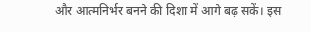और आत्मनिर्भर बनने की दिशा में आगे बढ़ सकें। इस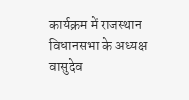कार्यक्रम में राजस्थान विधानसभा के अध्यक्ष वासुदेव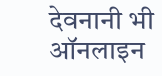देवनानी भी ऑनलाइन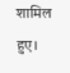शामिल हुए।